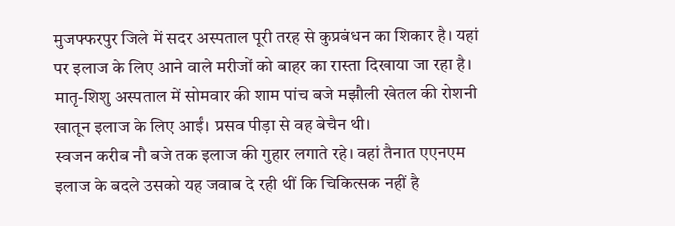मुजफ्फरपुर जिले में सदर अस्पताल पूरी तरह से कुप्रबंधन का शिकार है। यहां पर इलाज के लिए आने वाले मरीजों को बाहर का रास्ता दिखाया जा रहा है। मातृ-शिशु अस्पताल में सोमवार की शाम पांच बजे मझौली खेतल की रोशनी खातून इलाज के लिए आईं। प्रसव पीड़ा से वह बेचैन थी।
स्वजन करीब नौ बजे तक इलाज की गुहार लगाते रहे। वहां तैनात एएनएम इलाज के बदले उसको यह जवाब दे रही थीं कि चिकित्सक नहीं है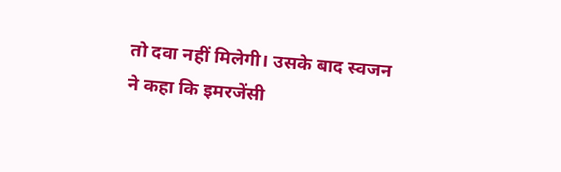तो दवा नहीं मिलेगी। उसके बाद स्वजन ने कहा कि इमरजेंसी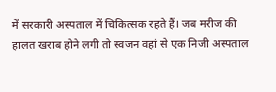में सरकारी अस्पताल में चिकित्सक रहते हैं। जब मरीज की हालत खराब होने लगी तो स्वजन वहां से एक निजी अस्पताल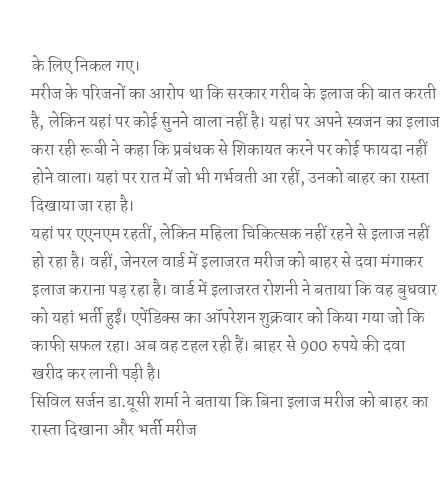के लिए निकल गए।
मरीज के परिजनों का आरोप था कि सरकार गरीब के इलाज की बात करती है, लेकिन यहां पर कोई सुनने वाला नहीं है। यहां पर अपने स्वजन का इलाज करा रही रूबी ने कहा कि प्रबंधक से शिकायत करने पर कोई फायदा नहीं होने वाला। यहां पर रात में जो भी गर्भवती आ रहीं, उनको बाहर का रास्ता दिखाया जा रहा है।
यहां पर एएनएम रहतीं, लेकिन महिला चिकित्सक नहीं रहने से इलाज नहीं हो रहा है। वहीं, जेनरल वार्ड में इलाजरत मरीज को बाहर से दवा मंगाकर इलाज कराना पड़ रहा है। वार्ड में इलाजरत रोशनी ने बताया कि वह बुधवार को यहां भर्ती हुईं। एपेंडिक्स का ऑपरेशन शुक्रवार को किया गया जो कि काफी सफल रहा। अब वह टहल रही हैं। बाहर से 900 रुपये की दवा खरीद कर लानी पड़ी है।
सिविल सर्जन डा.यूसी शर्मा ने बताया कि बिना इलाज मरीज को बाहर का रास्ता दिखाना और भर्ती मरीज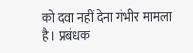को दवा नहीं देना गंभीर मामला है। प्रबंधक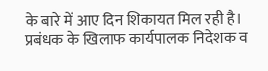के बारे में आए दिन शिकायत मिल रही है। प्रबंधक के खिलाफ कार्यपालक निदेशक व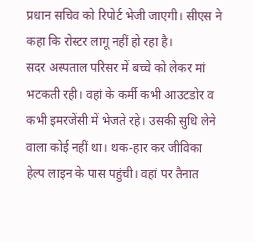प्रधान सचिव को रिपोर्ट भेजी जाएगी। सीएस ने कहा कि रोस्टर लागू नहीं हो रहा है।
सदर अस्पताल परिसर में बच्चे को लेकर मां भटकती रही। वहां के कर्मी कभी आउटडोर व कभी इमरजेंसी में भेजते रहे। उसकी सुधि लेने वाला कोई नहीं था। थक-हार कर जीविका हेल्प लाइन के पास पहुंची। वहां पर तैनात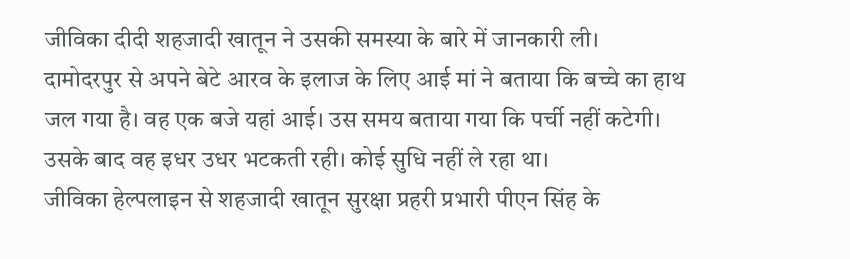जीविका दीदी शहजादी खातून ने उसकी समस्या के बारे में जानकारी ली।
दामोदरपुर से अपने बेटे आरव के इलाज के लिए आई मां ने बताया कि बच्चे का हाथ जल गया है। वह एक बजे यहां आई। उस समय बताया गया कि पर्ची नहीं कटेगी। उसके बाद वह इधर उधर भटकती रही। कोई सुधि नहीं ले रहा था।
जीविका हेल्पलाइन से शहजादी खातून सुरक्षा प्रहरी प्रभारी पीएन सिंह के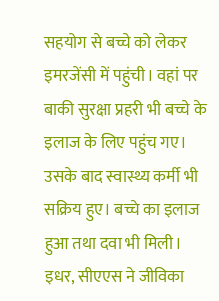सहयोग से बच्चे को लेकर इमरजेंसी में पहुंची। वहां पर बाकी सुरक्षा प्रहरी भी बच्चे के इलाज के लिए पहुंच गए। उसके बाद स्वास्थ्य कर्मी भी सक्रिय हुए। बच्चे का इलाज हुआ तथा दवा भी मिली। इधर, सीएएस ने जीविका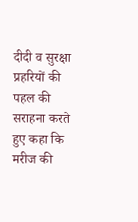दीदी व सुरक्षा प्रहरियों की पहल की सराहना करते हुए कहा कि मरीज की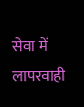सेवा में लापरवाही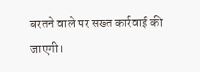बरतने वाले पर सख्त कार्रवाई की जाएगी।